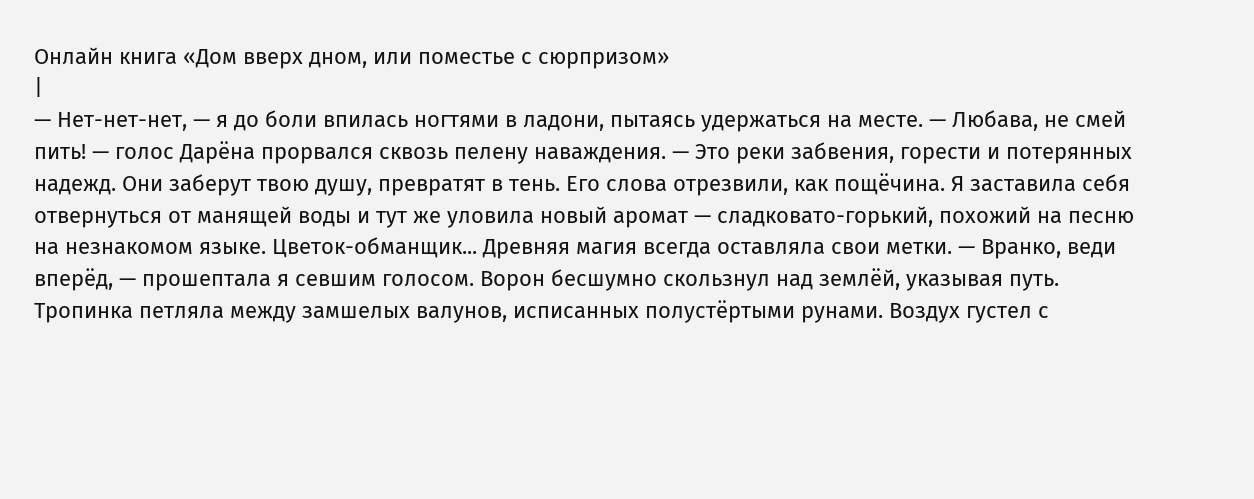Онлайн книга «Дом вверх дном, или поместье с сюрпризом»
|
— Нет-нет-нет, — я до боли впилась ногтями в ладони, пытаясь удержаться на месте. — Любава, не смей пить! — голос Дарёна прорвался сквозь пелену наваждения. — Это реки забвения, горести и потерянных надежд. Они заберут твою душу, превратят в тень. Его слова отрезвили, как пощёчина. Я заставила себя отвернуться от манящей воды и тут же уловила новый аромат — сладковато-горький, похожий на песню на незнакомом языке. Цветок-обманщик... Древняя магия всегда оставляла свои метки. — Вранко, веди вперёд, — прошептала я севшим голосом. Ворон бесшумно скользнул над землёй, указывая путь. Тропинка петляла между замшелых валунов, исписанных полустёртыми рунами. Воздух густел с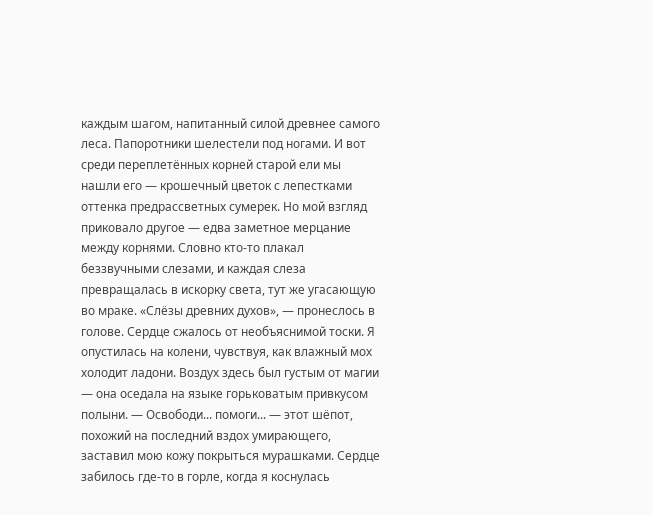каждым шагом, напитанный силой древнее самого леса. Папоротники шелестели под ногами. И вот среди переплетённых корней старой ели мы нашли его — крошечный цветок с лепестками оттенка предрассветных сумерек. Но мой взгляд приковало другое — едва заметное мерцание между корнями. Словно кто-то плакал беззвучными слезами, и каждая слеза превращалась в искорку света, тут же угасающую во мраке. «Слёзы древних духов», — пронеслось в голове. Сердце сжалось от необъяснимой тоски. Я опустилась на колени, чувствуя, как влажный мох холодит ладони. Воздух здесь был густым от магии — она оседала на языке горьковатым привкусом полыни. — Освободи... помоги... — этот шёпот, похожий на последний вздох умирающего, заставил мою кожу покрыться мурашками. Сердце забилось где-то в горле, когда я коснулась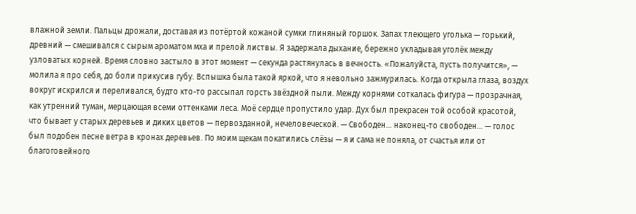влажной земли. Пальцы дрожали, доставая из потёртой кожаной сумки глиняный горшок. Запах тлеющего уголька — горький, древний — смешивался с сырым ароматом мха и прелой листвы. Я задержала дыхание, бережно укладывая уголёк между узловатых корней. Время словно застыло в этот момент — секунда растянулась в вечность. «Пожалуйста, пусть получится», — молила я про себя, до боли прикусив губу. Вспышка была такой яркой, что я невольно зажмурилась. Когда открыла глаза, воздух вокруг искрился и переливался, будто кто-то рассыпал горсть звёздной пыли. Между корнями соткалась фигура — прозрачная, как утренний туман, мерцающая всеми оттенками леса. Моё сердце пропустило удар. Дух был прекрасен той особой красотой, что бывает у старых деревьев и диких цветов — первозданной, нечеловеческой. — Свободен... наконец-то свободен... — голос был подобен песне ветра в кронах деревьев. По моим щекам покатились слёзы — я и сама не поняла, от счастья или от благоговейного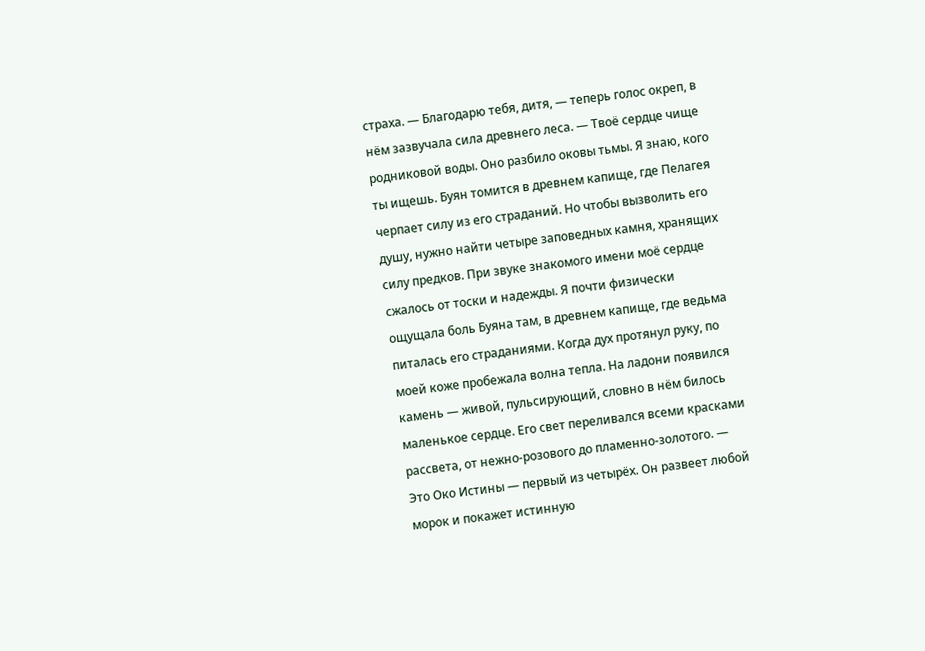страха. — Благодарю тебя, дитя, — теперь голос окреп, в нём зазвучала сила древнего леса. — Твоё сердце чище родниковой воды. Оно разбило оковы тьмы. Я знаю, кого ты ищешь. Буян томится в древнем капище, где Пелагея черпает силу из его страданий. Но чтобы вызволить его душу, нужно найти четыре заповедных камня, хранящих силу предков. При звуке знакомого имени моё сердце сжалось от тоски и надежды. Я почти физически ощущала боль Буяна там, в древнем капище, где ведьма питалась его страданиями. Когда дух протянул руку, по моей коже пробежала волна тепла. На ладони появился камень — живой, пульсирующий, словно в нём билось маленькое сердце. Его свет переливался всеми красками рассвета, от нежно-розового до пламенно-золотого. — Это Око Истины — первый из четырёх. Он развеет любой морок и покажет истинную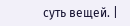суть вещей. |